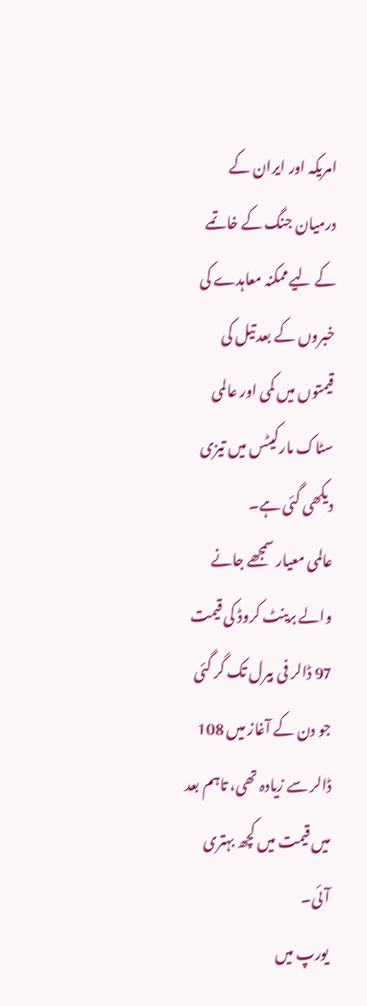امریکہ اور ایران کے درمیان جنگ کے خاتمے کے لیے ممکنہ معاہدے کی خبروں کے بعد تیل کی قیمتوں میں کمی اور عالمی سٹاک مارکیٹس میں تیزی دیکھی گئی ہے۔
عالمی معیار سمجھے جانے والے برینٹ کروڈ کی قیمت 97 ڈالر فی بیرل تک گر گئی جو دن کے آغاز میں 108 ڈالر سے زیادہ تھی، تاہم بعد میں قیمت میں کچھ بہتری آئی۔
یورپ میں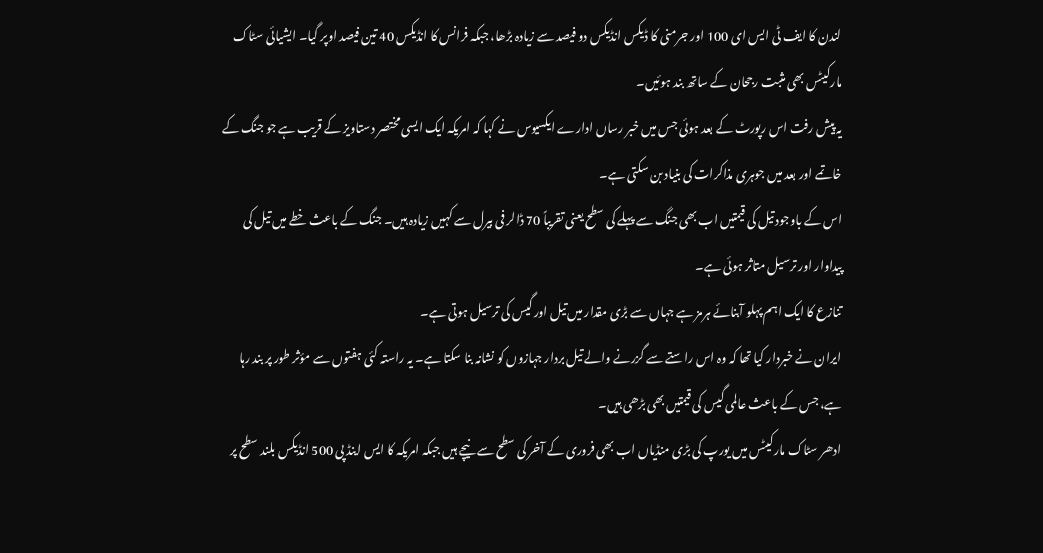لندن کا ایف ٹی ایس ای 100 اور جرمنی کا ڈیکس انڈیکس دو فیصد سے زیادہ بڑھا، جبکہ فرانس کا انڈیکس 40 تین فیصد اوپر گیا۔ ایشیائی سٹاک مارکیٹس بھی مثبت رجحان کے ساتھ بند ہوئیں۔
یہ پیش رفت اس رپورٹ کے بعد ہوئی جس میں خبر رساں ادارے ایکسیوس نے کہا کہ امریکہ ایک ایسی مختصر دستاویز کے قریب ہے جو جنگ کے خاتمے اور بعد میں جوہری مذاکرات کی بنیاد بن سکتی ہے۔
اس کے باوجود تیل کی قیمتیں اب بھی جنگ سے پہلے کی سطح یعنی تقریباً 70 ڈالر فی بیرل سے کہیں زیادہ ہیں۔ جنگ کے باعث خطے میں تیل کی پیداوار اور ترسیل متاثر ہوئی ہے۔
تنازع کا ایک اہم پہلو آبنائے ہرمز ہے جہاں سے بڑی مقدار میں تیل اور گیس کی ترسیل ہوتی ہے۔
ایران نے خبردار کیا تھا کہ وہ اس راستے سے گزرنے والے تیل بردار جہازوں کو نشانہ بنا سکتا ہے۔ یہ راستہ کئی ہفتوں سے مؤثر طور پر بند رہا ہے، جس کے باعث عالمی گیس کی قیمتیں بھی بڑھی ہیں۔
ادھر سٹاک مارکیٹس میں یورپ کی بڑی منڈیاں اب بھی فروری کے آخر کی سطح سے نیچے ہیں جبکہ امریکہ کا ایس اینڈ پی 500 انڈیکس بلند سطح پر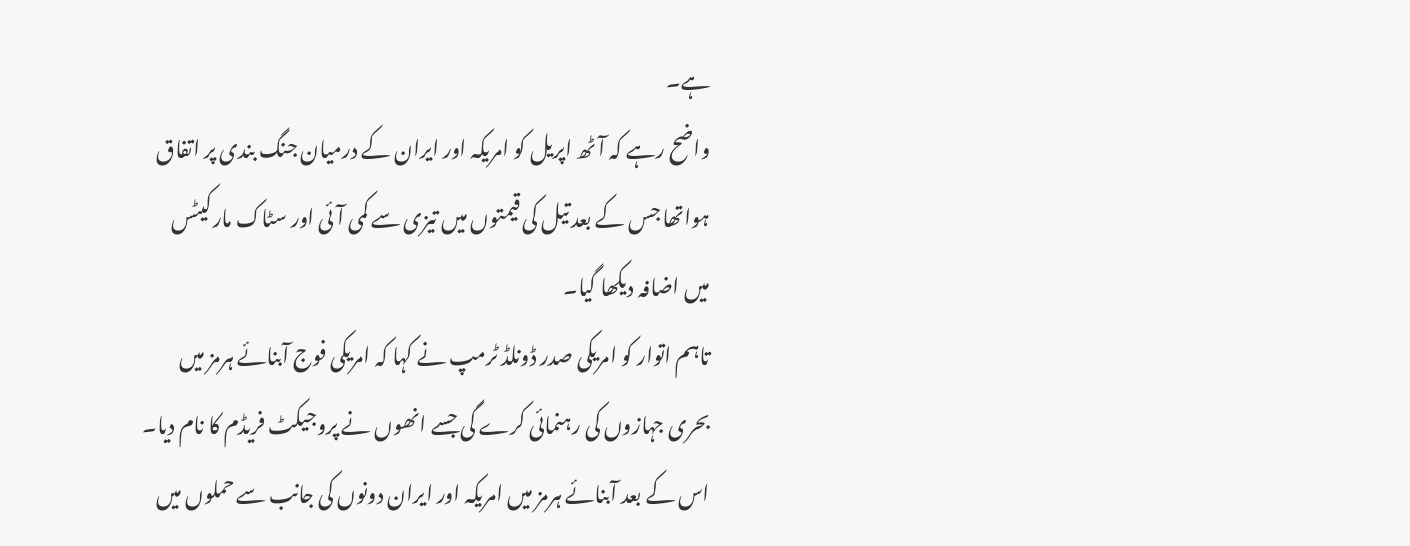ہے۔
واضح رہے کہ آٹھ اپریل کو امریکہ اور ایران کے درمیان جنگ بندی پر اتفاق ہواتھا جس کے بعد تیل کی قیمتوں میں تیزی سے کمی آئی اور سٹاک مارکیٹس میں اضافہ دیکھا گیا۔
تاہم اتوار کو امریکی صدر ڈونلڈ ٹرمپ نے کہا کہ امریکی فوج آبنائے ہرمز میں بحری جہازوں کی رہنمائی کرے گی جسے انھوں نے پروجیکٹ فریڈم کا نام دیا۔ اس کے بعد آبنائے ہرمز میں امریکہ اور ایران دونوں کی جانب سے حملوں میں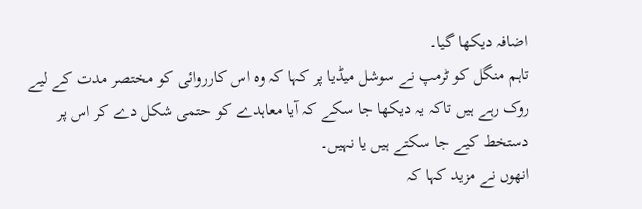اضافہ دیکھا گیا۔
تاہم منگل کو ٹرمپ نے سوشل میڈیا پر کہا کہ وہ اس کارروائی کو مختصر مدت کے لیے روک رہے ہیں تاکہ یہ دیکھا جا سکے کہ آیا معاہدے کو حتمی شکل دے کر اس پر دستخط کیے جا سکتے ہیں یا نہیں۔
انھوں نے مزید کہا کہ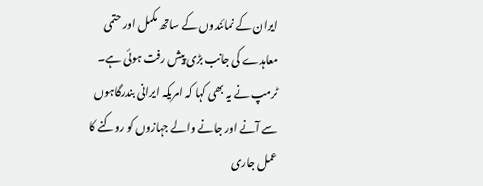ایران کے نمائندوں کے ساتھ مکمل اور حتمی معاہدے کی جانب بڑی پیش رفت ہوئی ہے۔
ٹرمپ نے یہ بھی کہا کہ امریکہ ایرانی بندرگاہوں سے آنے اور جانے والے جہازوں کو روکنے کا عمل جاری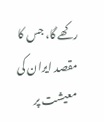رکھے گا، جس کا مقصد ایران کی معیشت پر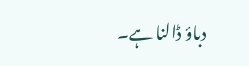دباؤ ڈالنا ہے۔